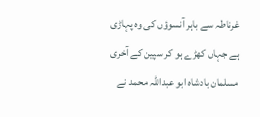غرناطہ سے باہر آنسوؤں کی وہ پہاڑی ہے جہاں کھڑے ہو کر سپین کے آخری مسلمان بادشاہ ابو عبداللہ محمد نے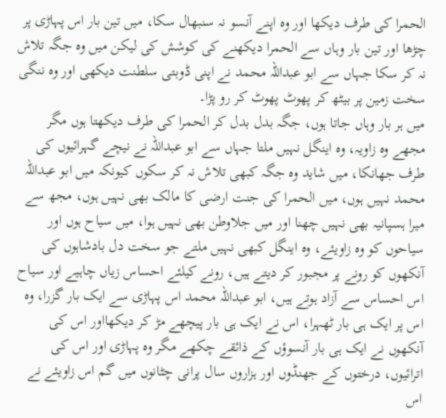الحمرا کی طرف دیکھا اور وہ اپنے آنسو نہ سنبھال سکا، میں تین بار اس پہاڑی پر چڑھا اور تین بار وہاں سے الحمرا دیکھنے کی کوشش کی لیکن میں وہ جگہ تلاش نہ کر سکا جہاں سے ابو عبداللہ محمد نے اپنی ڈوبتی سلطنت دیکھی اور وہ ننگی سخت زمین پر بیٹھ کر پھوٹ پھوٹ کر رو پڑا۔
میں ہر بار وہاں جاتا ہوں، جگہ بدل بدل کر الحمرا کی طرف دیکھتا ہوں مگر مجھے وہ زاویہ، وہ اینگل نہیں ملتا جہاں سے ابو عبداللہ نے نیچے گہرائیوں کی طرف جھانکا، میں شاید وہ جگہ کبھی تلاش نہ کر سکوں کیونکہ میں ابو عبداللہ محمد نہیں ہوں، میں الحمرا کی جنت ارضی کا مالک بھی نہیں ہوں، مجھ سے میرا ہسپانیہ بھی نہیں چھنا اور میں جلاوطن بھی نہیں ہوا، میں سیاح ہوں اور سیاحوں کو وہ زاویئے، وہ اینگل کبھی نہیں ملتے جو سخت دل بادشاہوں کی آنکھوں کو رونے پر مجبور کر دیتے ہیں، رونے کیلئے احساس زیاں چاہیے اور سیاح اس احساس سے آزاد ہوتے ہیں، ابو عبداللہ محمد اس پہاڑی سے ایک بار گزرا، وہ اس پر ایک ہی بار ٹھہرا، اس نے ایک ہی بار پیچھے مڑ کر دیکھااور اس کی آنکھوں نے ایک ہی بار آنسوؤں کے ذائقے چکھے مگر وہ پہاڑی اور اس کی اترائیوں، درختوں کے جھنڈوں اور ہزاروں سال پرانی چٹانوں میں گم اس زاویئے نے اس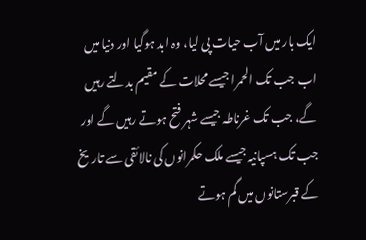ایک بار میں آب حیات پی لیا، وہ ابد ہوگیا اور دنیا میں اب جب تک الحمرا جیسے محلات کے مقیم بدلتے رہیں گے، جب تک غرناطہ جیسے شہر فتح ہوتے رہیں گے اور جب تک ہسپانیہ جیسے ملک حکمرانوں کی نالائقی سے تاریخ کے قبرستانوں میں گم ہوتے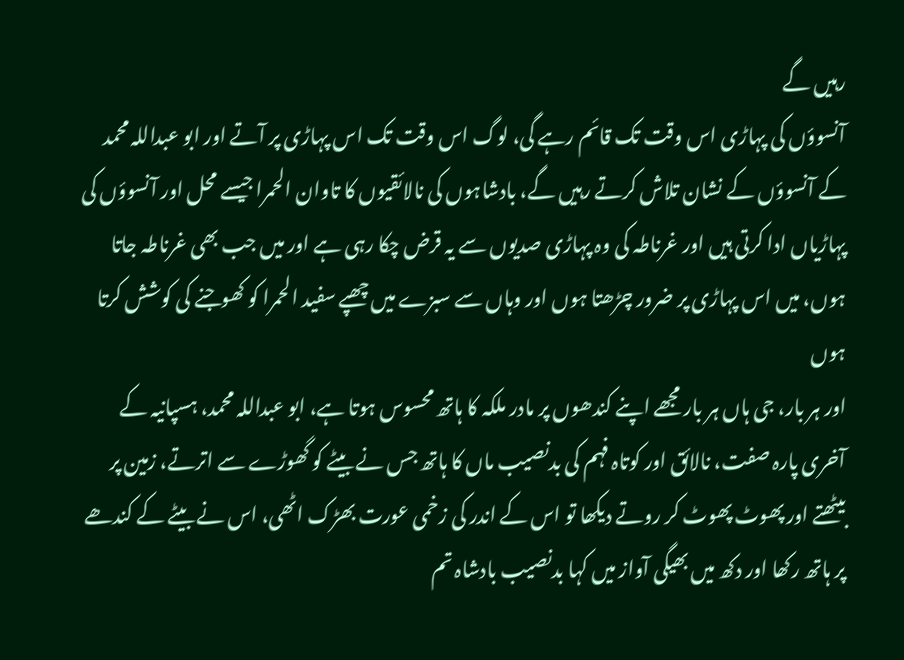رہیں گے
آنسوؤں کی پہاڑی اس وقت تک قائم رہے گی، لوگ اس وقت تک اس پہاڑی پر آتے اور ابو عبداللہ محمد کے آنسوؤں کے نشان تلاش کرتے رہیں گے، بادشاہوں کی نالائقیوں کا تاوان الحمرا جیسے محل اور آنسوؤں کی پہاڑیاں ادا کرتی ہیں اور غرناطہ کی وہ پہاڑی صدیوں سے یہ قرض چکا رہی ہے اور میں جب بھی غرناطہ جاتا ہوں، میں اس پہاڑی پر ضرور چڑھتا ہوں اور وہاں سے سبزے میں چھپے سفید الحمرا کو کھوجنے کی کوشش کرتا ہوں
اور ہر بار، جی ہاں ہر بار مجھے اپنے کندھوں پر مادر ملکہ کا ہاتھ محسوس ہوتا ہے، ابو عبداللہ محمد، ہسپانیہ کے آخری پارہ صفت، نالائق اور کوتاہ فہم کی بدنصیب ماں کا ہاتھ جس نے بیٹے کو گھوڑے سے اترتے، زمین پر بیٹھتے اور پھوٹ پھوٹ کر روتے دیکھا تو اس کے اندر کی زخمی عورت بھڑک اٹھی، اس نے بیٹے کے کندھے پر ہاتھ رکھا اور دکھ میں بھیگی آواز میں کہا بدنصیب بادشاہ تم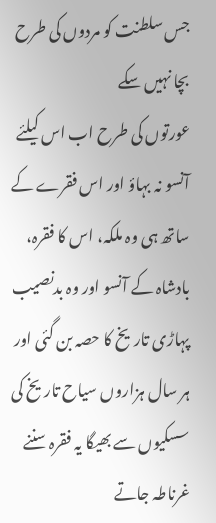جس سلطنت کو مردوں کی طرح بچا نہیں سکے
عورتوں کی طرح اب اس کیلئے آنسو نہ بہاؤ اور اس فقرے کے ساتھ ہی وہ ملکہ، اس کا فقرہ، بادشاہ کے آنسو اور وہ بدنصیب پہاڑی تاریخ کا حصہ بن گئی اور ہر سال ہزاروں سیاح تاریخ کی سسکیوں سے بھیگا یہ فقرہ سننے غرناطہ جاتے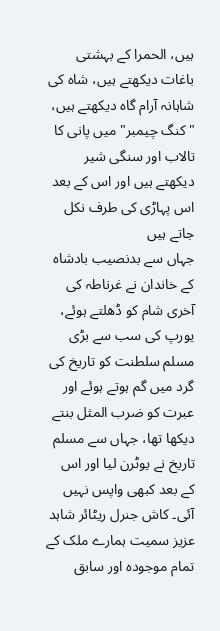ہیں، الحمرا کے بہشتی باغات دیکھتے ہیں، شاہ کی شاہانہ آرام گاہ دیکھتے ہیں، "کنگ چیمبر" میں پانی کا تالاب اور سنگی شیر دیکھتے ہیں اور اس کے بعد اس پہاڑی کی طرف نکل جاتے ہیں
جہاں سے بدنصیب بادشاہ کے خاندان نے غرناطہ کی آخری شام کو ڈھلتے ہوئے، یورپ کی سب سے بڑی مسلم سلطنت کو تاریخ کی گرد میں گم ہوتے ہوئے اور عبرت کو ضرب المثل بنتے دیکھا تھا، جہاں سے مسلم تاریخ نے یوٹرن لیا اور اس کے بعد کبھی واپس نہیں آئی۔ کاش جنرل ریٹائر شاہد عزیز سمیت ہمارے ملک کے تمام موجودہ اور سابق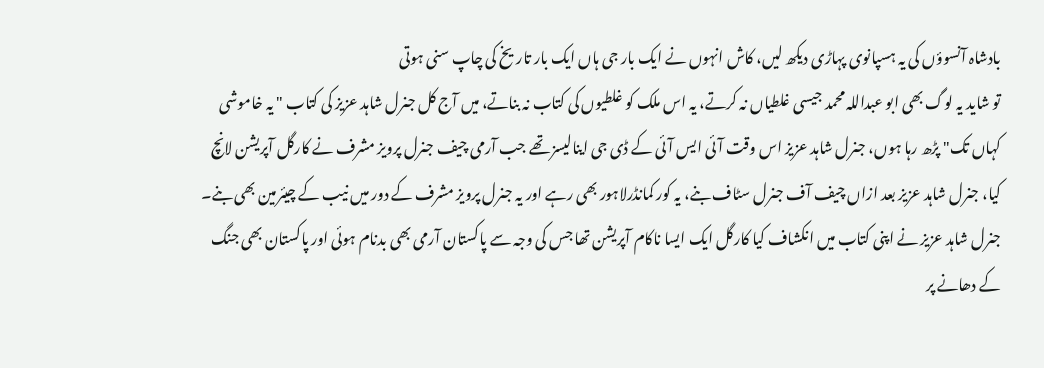بادشاہ آنسوؤں کی یہ ہسپانوی پہاڑی دیکھ لیں، کاش انہوں نے ایک بار جی ہاں ایک بار تاریخ کی چاپ سنی ہوتی
تو شاید یہ لوگ بھی ابو عبداللہ محمد جیسی غلطیاں نہ کرتے، یہ اس ملک کو غلطیوں کی کتاب نہ بناتے، میں آج کل جنرل شاہد عزیز کی کتاب " یہ خاموشی کہاں تک" پڑھ رہا ہوں، جنرل شاہد عزیز اس وقت آئی ایس آئی کے ڈی جی اینالیسز تھے جب آرمی چیف جنرل پرویز مشرف نے کارگل آپریشن لانچ کیا، جنرل شاہد عزیز بعد ازاں چیف آف جنرل سٹاف بنے، یہ کور کمانڈرلاہور بھی رہے اور یہ جنرل پرویز مشرف کے دور میں نیب کے چیئرمین بھی بنے۔
جنرل شاہد عزیز نے اپنی کتاب میں انکشاف کیا کارگل ایک ایسا ناکام آپریشن تھا جس کی وجہ سے پاکستان آرمی بھی بدنام ہوئی اور پاکستان بھی جنگ کے دھانے پر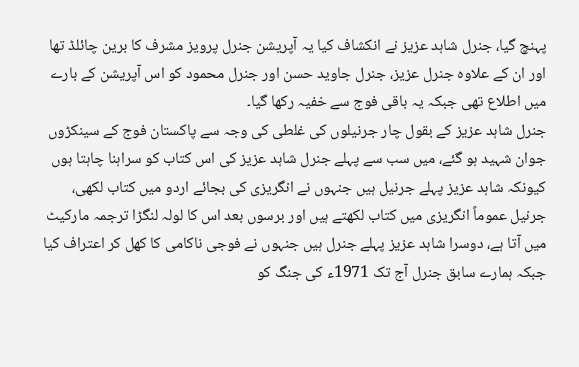پہنچ گیا، جنرل شاہد عزیز نے انکشاف کیا یہ آپریشن جنرل پرویز مشرف کا برین چائلڈ تھا اور ان کے علاوہ جنرل عزیز، جنرل جاوید حسن اور جنرل محمود کو اس آپریشن کے بارے میں اطلاع تھی جبکہ یہ باقی فوج سے خفیہ رکھا گیا۔
جنرل شاہد عزیز کے بقول چار جرنیلوں کی غلطی کی وجہ سے پاکستان فوج کے سینکڑوں جوان شہید ہو گئے، میں سب سے پہلے جنرل شاہد عزیز کی اس کتاب کو سراہنا چاہتا ہوں کیونکہ شاہد عزیز پہلے جرنیل ہیں جنہوں نے انگریزی کی بجائے اردو میں کتاب لکھی، جرنیل عموماً انگریزی میں کتاب لکھتے ہیں اور برسوں بعد اس کا لولہ لنگڑا ترجمہ مارکیٹ میں آتا ہے، دوسرا شاہد عزیز پہلے جنرل ہیں جنہوں نے فوجی ناکامی کا کھل کر اعتراف کیا
جبکہ ہمارے سابق جنرل آج تک 1971ء کی جنگ کو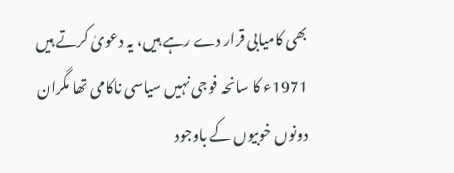بھی کامیابی قرار دے رہے ہیں، یہ دعویٰ کرتے ہیں 1971ء کا سانحہ فوجی نہیں سیاسی ناکامی تھا مگران دونوں خوبیوں کے باوجود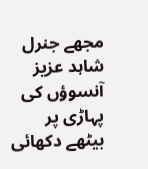مجھے جنرل شاہد عزیز آنسوؤں کی پہاڑی پر بیٹھے دکھائی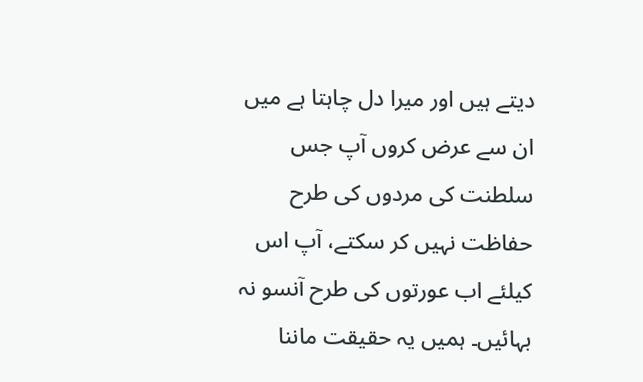دیتے ہیں اور میرا دل چاہتا ہے میں ان سے عرض کروں آپ جس سلطنت کی مردوں کی طرح حفاظت نہیں کر سکتے، آپ اس کیلئے اب عورتوں کی طرح آنسو نہ بہائیں۔ ہمیں یہ حقیقت ماننا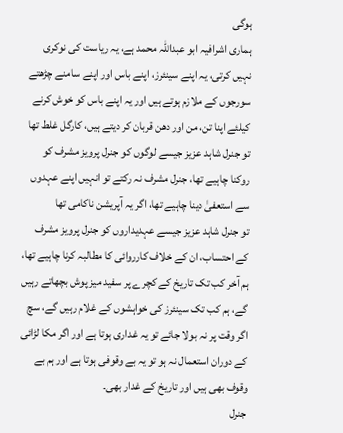ہوگی
ہماری اشرافیہ ابو عبداللہ محمد ہے، یہ ریاست کی نوکری نہیں کرتی، یہ اپنے سینئرز، اپنے باس اور اپنے سامنے چڑھتے سورجوں کے ملازم ہوتے ہیں اور یہ اپنے باس کو خوش کرنے کیلئے اپنا تن، من اور دھن قربان کر دیتے ہیں، کارگل غلط تھا تو جنرل شاہد عزیز جیسے لوگوں کو جنرل پرویز مشرف کو روکنا چاہیے تھا، جنرل مشرف نہ رکتے تو انہیں اپنے عہدوں سے استعفیٰ دینا چاہیے تھا، اگر یہ آپریشن ناکامی تھا
تو جنرل شاہد عزیز جیسے عہدیداروں کو جنرل پرویز مشرف کے احتساب، ان کے خلاف کارروائی کا مطالبہ کرنا چاہیے تھا، ہم آخر کب تک تاریخ کے کچرے پر سفید میز پوش بچھاتے رہیں گے، ہم کب تک سینئرز کی خواہشوں کے غلام رہیں گے، سچ اگر وقت پر نہ بولا جائے تو یہ غداری ہوتا ہے اور اگر مکا لڑائی کے دوران استعمال نہ ہو تو یہ بے وقوفی ہوتا ہے اور ہم بے وقوف بھی ہیں اور تاریخ کے غدار بھی۔
جنرل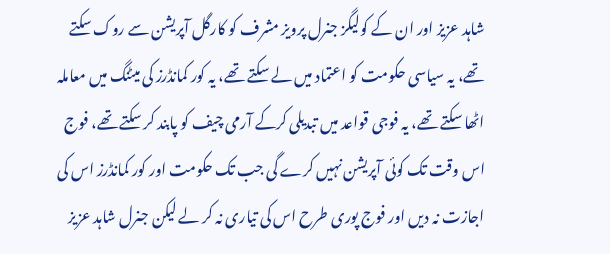شاہد عزیز اور ان کے کولیگز جنرل پرویز مشرف کو کارگل آپریشن سے روک سکتے تھے، یہ سیاسی حکومت کو اعتماد میں لے سکتے تھے، یہ کور کمانڈرز کی میٹنگ میں معاملہ اٹھا سکتے تھے، یہ فوجی قواعد میں تبدیلی کرکے آرمی چیف کو پابند کر سکتے تھے، فوج اس وقت تک کوئی آپریشن نہیں کرے گی جب تک حکومت اور کور کمانڈرز اس کی اجازت نہ دیں اور فوج پوری طرح اس کی تیاری نہ کر لے لیکن جنرل شاہد عزیز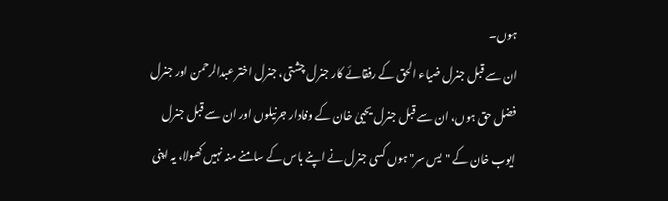ہوں۔
ان سے قبل جنرل ضیاء الحق کے رفقائے کار جنرل چشتی، جنرل اختر عبدالرحمن اور جنرل فضل حق ہوں، ان سے قبل جنرل یحییٰ خان کے وفادار جرنیلوں اور ان سے قبل جنرل ایوب خان کے "یس سر" ہوں کسی جنرل نے اپنے باس کے سامنے منہ نہیں کھولا، یہ اپنی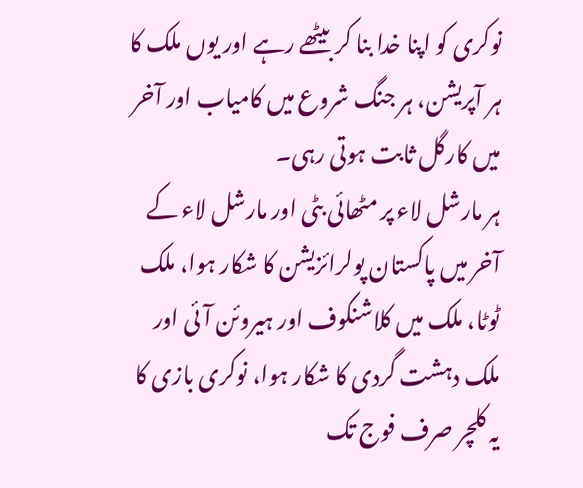نوکری کو اپنا خدا بنا کر بیٹھے رہے اور یوں ملک کا ہر آپریشن، ہر جنگ شروع میں کامیاب اور آخر میں کارگل ثابت ہوتی رہی۔
ہر مارشل لاء پر مٹھائی بٹی اور مارشل لاء کے آخر میں پاکستان پولرائزیشن کا شکار ہوا، ملک ٹوٹا، ملک میں کلاشنکوف اور ہیروئن آئی اور ملک دہشت گردی کا شکار ہوا، نوکری بازی کا یہ کلچر صرف فوج تک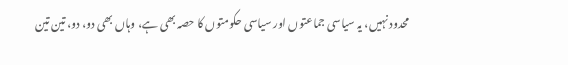محدود نہیں، یہ سیاسی جماعتوں اور سیاسی حکومتوں کا حصہ بھی ہے، وہاں بھی دو، دو، تین تین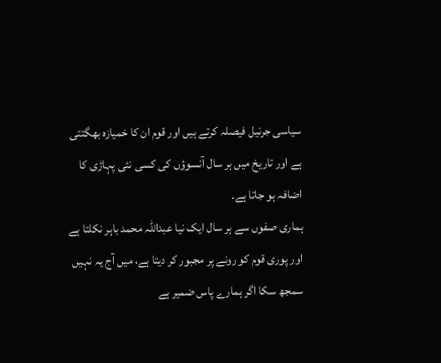سیاسی جرنیل فیصلہ کرتے ہیں اور قوم ان کا خمیازہ بھگتتی ہے اور تاریخ میں ہر سال آنسوؤں کی کسی نئی پہاڑی کا اضافہ ہو جاتا ہے۔
ہماری صفوں سے ہر سال ایک نیا عبداللہ محمد باہر نکلتا ہے اور پوری قوم کو رونے پر مجبور کر دیتا ہے، میں آج یہ نہیں سمجھ سکا اگر ہمارے پاس ضمیر ہے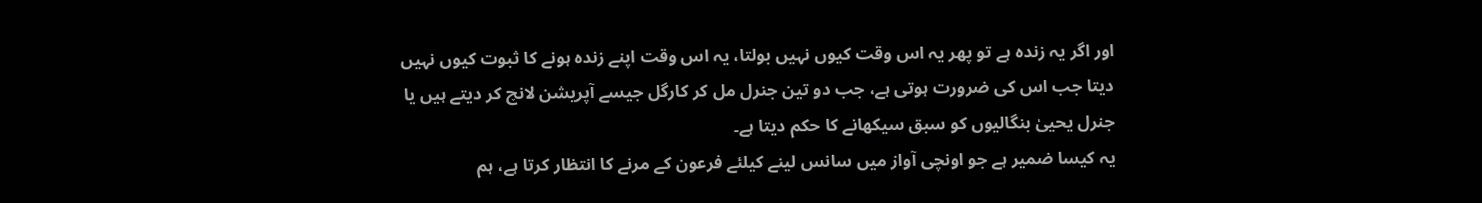اور اگر یہ زندہ ہے تو پھر یہ اس وقت کیوں نہیں بولتا، یہ اس وقت اپنے زندہ ہونے کا ثبوت کیوں نہیں دیتا جب اس کی ضرورت ہوتی ہے، جب دو تین جنرل مل کر کارگل جیسے آپریشن لانچ کر دیتے ہیں یا جنرل یحییٰ بنگالیوں کو سبق سیکھانے کا حکم دیتا ہے۔
یہ کیسا ضمیر ہے جو اونچی آواز میں سانس لینے کیلئے فرعون کے مرنے کا انتظار کرتا ہے، ہم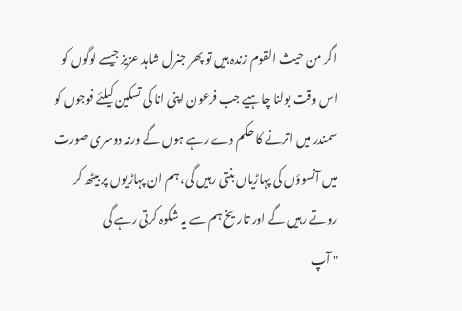اگر من حیث القوم زندہ ہیں تو پھر جنرل شاہد عزیز جیسے لوگوں کو اس وقت بولنا چاہیے جب فرعون اپنی انا کی تسکین کیلئے فوجوں کو سمندر میں اترنے کا حکم دے رہے ہوں گے ورنہ دوسری صورت میں آنسوؤں کی پہاڑیاں بنتی رہیں گی، ہم ان پہاڑیوں پر بیٹھ کر روتے رہیں گے اور تاریخ ہم سے یہ شکوہ کرتی رہے گی
" آپ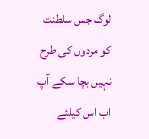لوگ جس سلطنت کو مردوں کی طرح نہیں بچا سکے آپ اب اس کیلئے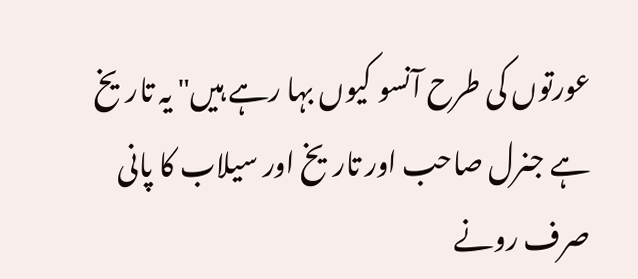عورتوں کی طرح آنسو کیوں بہا رہے ہیں" یہ تاریخ ہے جنرل صاحب اور تاریخ اور سیلاب کا پانی صرف رونے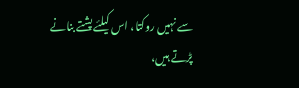سے نہیں روکتا، اس کیلئے پشتے بنانے پڑتے ہیں،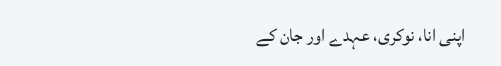اپنی انا، نوکری، عہدے اور جان کے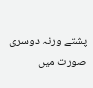پشتے ورنہ دوسری صورت میں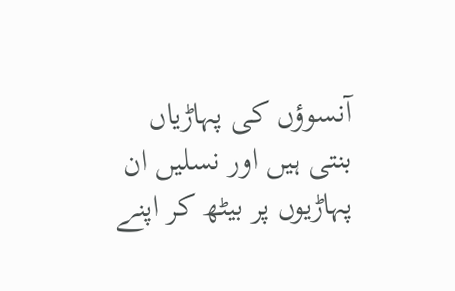آنسوؤں کی پہاڑیاں بنتی ہیں اور نسلیں ان پہاڑیوں پر بیٹھ کر اپنے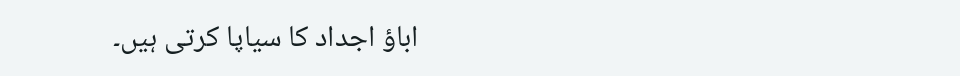اباؤ اجداد کا سیاپا کرتی ہیں۔